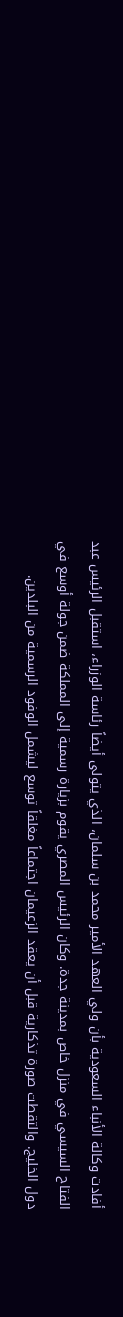أفادت وكالة الأنباء السعودية بأن ولي العهد الأمير محمد بن سلمان، الذي يتولى أيضاً رئاسة الوزراء، استقبل الرئيس عبد الفتاح السيسي في منزل خاص بمدينة جدة. وكان الرئيس المصري يقوم بزيارة رسمية إلى المملكة ضمن جولة أوسع في دول الخليج. والتقطت صورة تذكارية قبل أن يعقد الزعيمان اجتماعاً مغلقاً توسع ليشمل الوفود الرسمية من البلدين.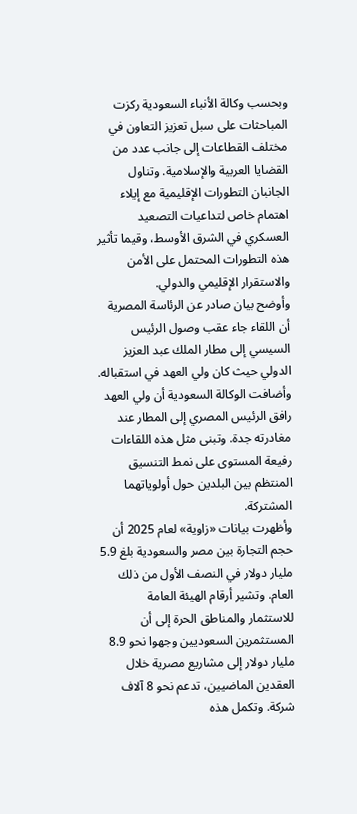وبحسب وكالة الأنباء السعودية ركزت المباحثات على سبل تعزيز التعاون في مختلف القطاعات إلى جانب عدد من القضايا العربية والإسلامية. وتناول الجانبان التطورات الإقليمية مع إيلاء اهتمام خاص لتداعيات التصعيد العسكري في الشرق الأوسط، وقيما تأثير هذه التطورات المحتمل على الأمن والاستقرار الإقليمي والدولي.
وأوضح بيان صادر عن الرئاسة المصرية أن اللقاء جاء عقب وصول الرئيس السيسي إلى مطار الملك عبد العزيز الدولي حيث كان ولي العهد في استقباله. وأضافت الوكالة السعودية أن ولي العهد رافق الرئيس المصري إلى المطار عند مغادرته جدة. وتبنى مثل هذه اللقاءات رفيعة المستوى على نمط التنسيق المنتظم بين البلدين حول أولوياتهما المشتركة.
وأظهرت بيانات «زاوية» لعام 2025 أن حجم التجارة بين مصر والسعودية بلغ 5.9 مليار دولار في النصف الأول من ذلك العام. وتشير أرقام الهيئة العامة للاستثمار والمناطق الحرة إلى أن المستثمرين السعوديين وجهوا نحو 8.9 مليار دولار إلى مشاريع مصرية خلال العقدين الماضيين، تدعم نحو 8 آلاف شركة. وتكمل هذه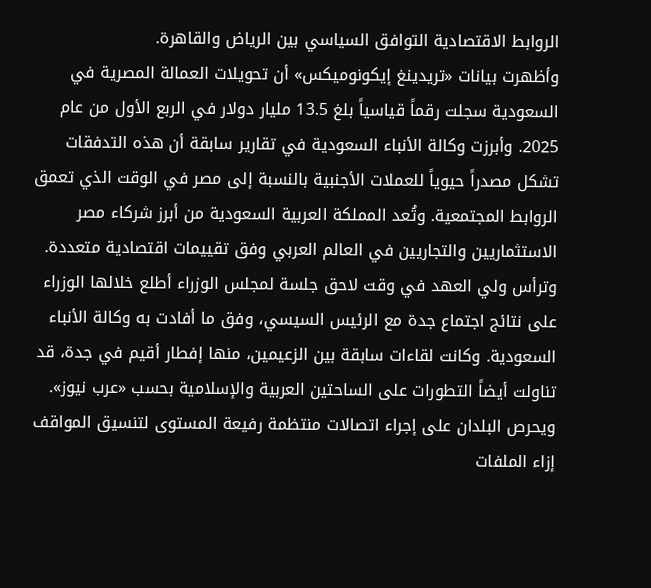الروابط الاقتصادية التوافق السياسي بين الرياض والقاهرة.
وأظهرت بيانات «تريدينغ إيكونوميكس» أن تحويلات العمالة المصرية في السعودية سجلت رقماً قياسياً بلغ 13.5 مليار دولار في الربع الأول من عام 2025. وأبرزت وكالة الأنباء السعودية في تقارير سابقة أن هذه التدفقات تشكل مصدراً حيوياً للعملات الأجنبية بالنسبة إلى مصر في الوقت الذي تعمق الروابط المجتمعية. وتُعد المملكة العربية السعودية من أبرز شركاء مصر الاستثماريين والتجاريين في العالم العربي وفق تقييمات اقتصادية متعددة.
وترأس ولي العهد في وقت لاحق جلسة لمجلس الوزراء أطلع خلالها الوزراء على نتائج اجتماع جدة مع الرئيس السيسي، وفق ما أفادت به وكالة الأنباء السعودية. وكانت لقاءات سابقة بين الزعيمين، منها إفطار أقيم في جدة، قد تناولت أيضاً التطورات على الساحتين العربية والإسلامية بحسب «عرب نيوز». ويحرص البلدان على إجراء اتصالات منتظمة رفيعة المستوى لتنسيق المواقف إزاء الملفات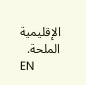الإقليمية الملحة.
EN